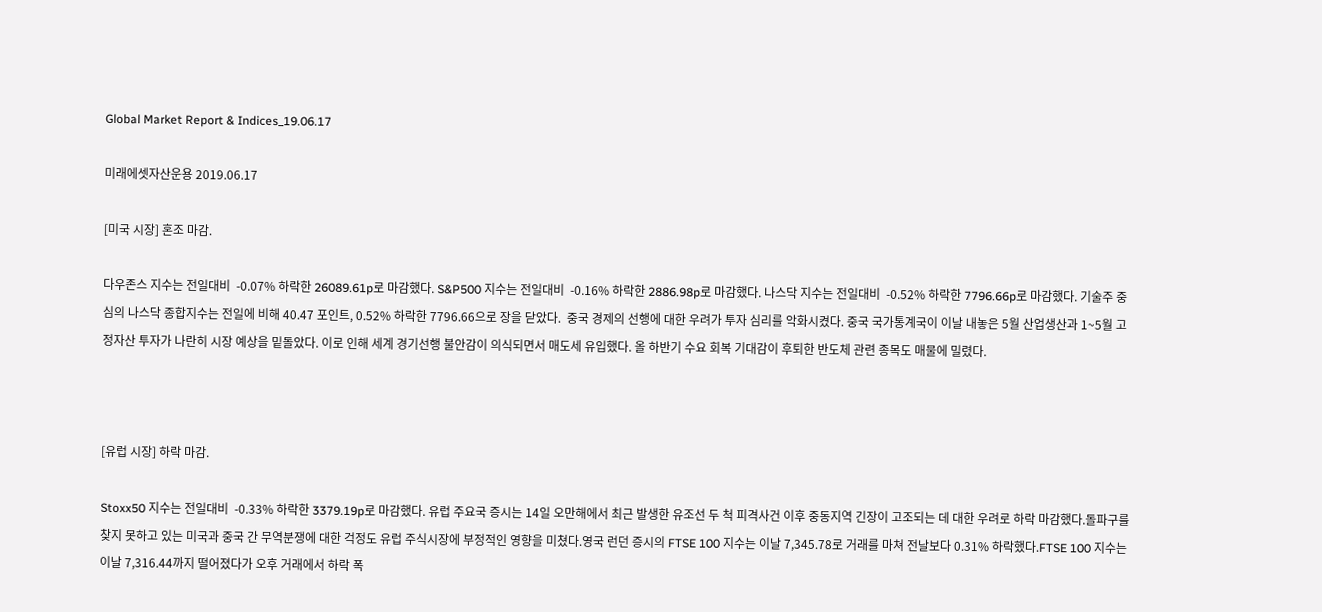Global Market Report & Indices_19.06.17

미래에셋자산운용 2019.06.17

[미국 시장] 혼조 마감.

다우존스 지수는 전일대비  -0.07% 하락한 26089.61p로 마감했다. S&P500 지수는 전일대비  -0.16% 하락한 2886.98p로 마감했다. 나스닥 지수는 전일대비  -0.52% 하락한 7796.66p로 마감했다. 기술주 중심의 나스닥 종합지수는 전일에 비해 40.47 포인트, 0.52% 하락한 7796.66으로 장을 닫았다.  중국 경제의 선행에 대한 우려가 투자 심리를 악화시켰다. 중국 국가통계국이 이날 내놓은 5월 산업생산과 1~5월 고정자산 투자가 나란히 시장 예상을 밑돌았다. 이로 인해 세계 경기선행 불안감이 의식되면서 매도세 유입했다. 올 하반기 수요 회복 기대감이 후퇴한 반도체 관련 종목도 매물에 밀렸다.



[유럽 시장] 하락 마감.

Stoxx50 지수는 전일대비  -0.33% 하락한 3379.19p로 마감했다. 유럽 주요국 증시는 14일 오만해에서 최근 발생한 유조선 두 척 피격사건 이후 중동지역 긴장이 고조되는 데 대한 우려로 하락 마감했다.돌파구를 찾지 못하고 있는 미국과 중국 간 무역분쟁에 대한 걱정도 유럽 주식시장에 부정적인 영향을 미쳤다.영국 런던 증시의 FTSE 100 지수는 이날 7,345.78로 거래를 마쳐 전날보다 0.31% 하락했다.FTSE 100 지수는 이날 7,316.44까지 떨어졌다가 오후 거래에서 하락 폭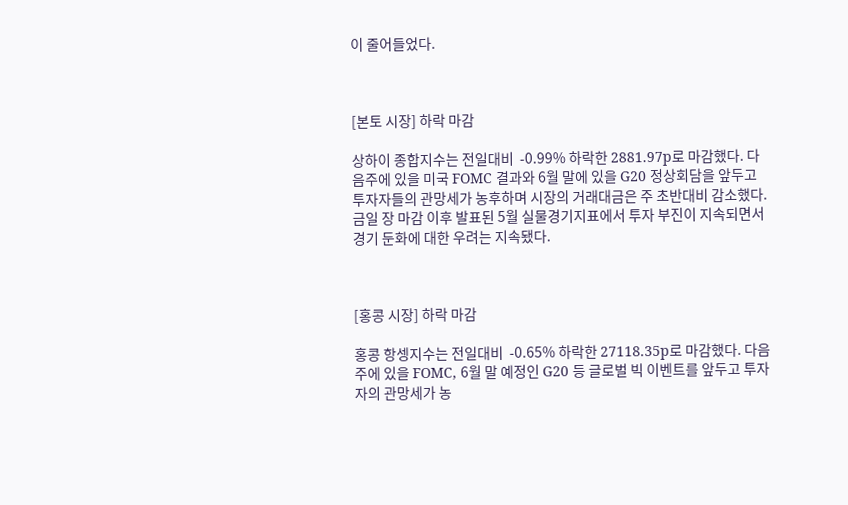이 줄어들었다.



[본토 시장] 하락 마감

상하이 종합지수는 전일대비  -0.99% 하락한 2881.97p로 마감했다. 다음주에 있을 미국 FOMC 결과와 6월 말에 있을 G20 정상회담을 앞두고 투자자들의 관망세가 농후하며 시장의 거래대금은 주 초반대비 감소했다. 금일 장 마감 이후 발표된 5월 실물경기지표에서 투자 부진이 지속되면서 경기 둔화에 대한 우려는 지속됐다.



[홍콩 시장] 하락 마감

홍콩 항셍지수는 전일대비  -0.65% 하락한 27118.35p로 마감했다. 다음주에 있을 FOMC, 6월 말 예정인 G20 등 글로벌 빅 이벤트를 앞두고 투자자의 관망세가 농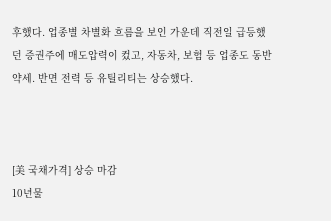후했다. 업종별 차별화 흐름을 보인 가운데 직전일 급등했던 증권주에 매도압력이 컸고, 자동차, 보험 등 업종도 동반 약세. 반면 전력 등 유틸리티는 상승했다.



[美 국채가격] 상승 마감
10년물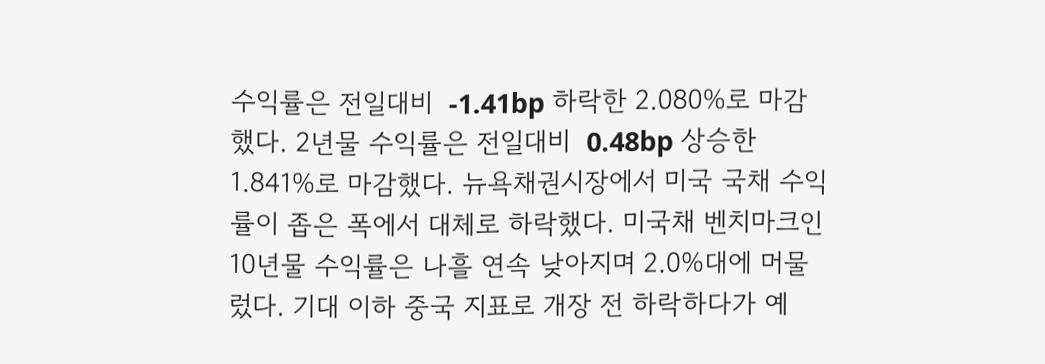수익률은 전일대비  -1.41bp 하락한 2.080%로 마감했다. 2년물 수익률은 전일대비  0.48bp 상승한 1.841%로 마감했다. 뉴욕채권시장에서 미국 국채 수익률이 좁은 폭에서 대체로 하락했다. 미국채 벤치마크인 10년물 수익률은 나흘 연속 낮아지며 2.0%대에 머물렀다. 기대 이하 중국 지표로 개장 전 하락하다가 예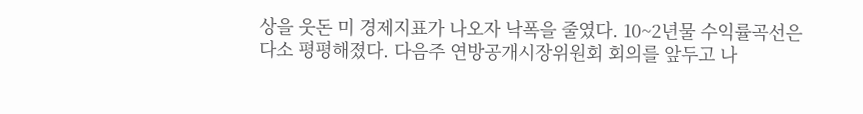상을 웃돈 미 경제지표가 나오자 낙폭을 줄였다. 10~2년물 수익률곡선은 다소 평평해졌다. 다음주 연방공개시장위원회 회의를 앞두고 나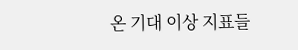온 기대 이상 지표들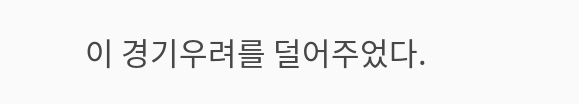이 경기우려를 덜어주었다.